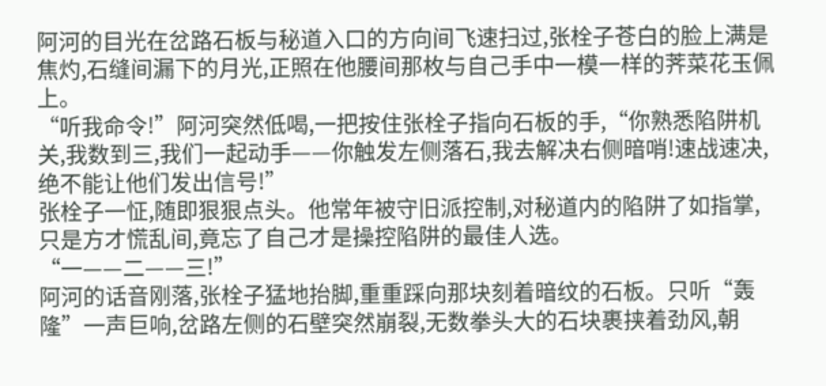阿河的目光在岔路石板与秘道入口的方向间飞速扫过,张栓子苍白的脸上满是焦灼,石缝间漏下的月光,正照在他腰间那枚与自己手中一模一样的荠菜花玉佩上。
“听我命令!”阿河突然低喝,一把按住张栓子指向石板的手,“你熟悉陷阱机关,我数到三,我们一起动手——你触发左侧落石,我去解决右侧暗哨!速战速决,绝不能让他们发出信号!”
张栓子一怔,随即狠狠点头。他常年被守旧派控制,对秘道内的陷阱了如指掌,只是方才慌乱间,竟忘了自己才是操控陷阱的最佳人选。
“一——二——三!”
阿河的话音刚落,张栓子猛地抬脚,重重踩向那块刻着暗纹的石板。只听“轰隆”一声巨响,岔路左侧的石壁突然崩裂,无数拳头大的石块裹挟着劲风,朝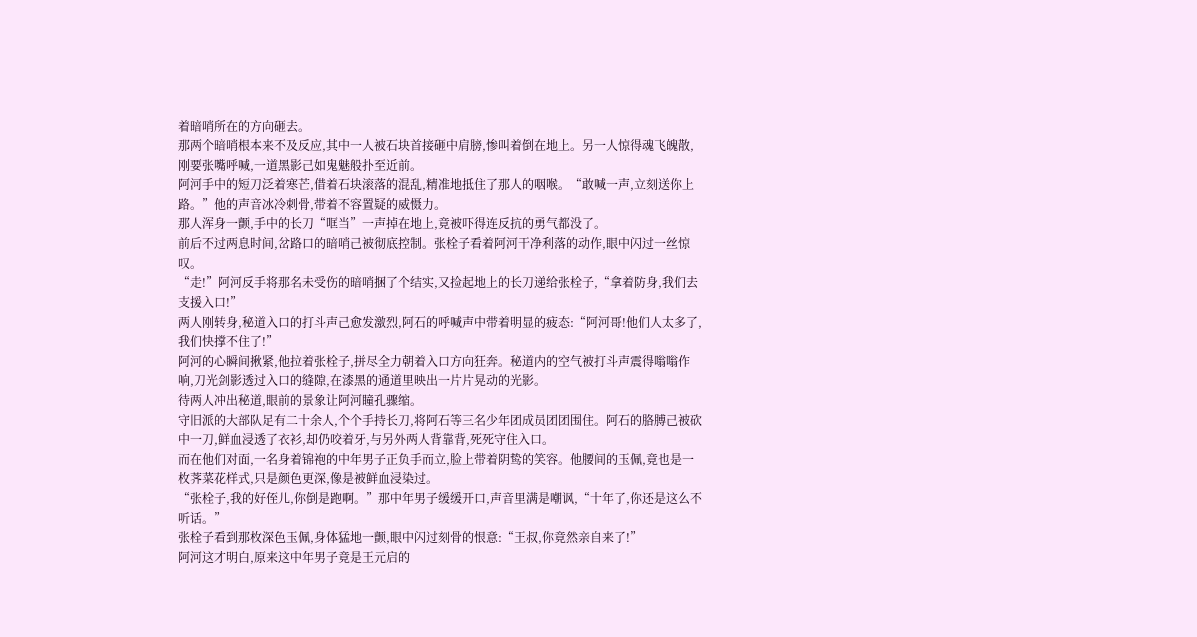着暗哨所在的方向砸去。
那两个暗哨根本来不及反应,其中一人被石块首接砸中肩膀,惨叫着倒在地上。另一人惊得魂飞魄散,刚要张嘴呼喊,一道黑影己如鬼魅般扑至近前。
阿河手中的短刀泛着寒芒,借着石块滚落的混乱,精准地抵住了那人的咽喉。“敢喊一声,立刻送你上路。”他的声音冰冷刺骨,带着不容置疑的威慑力。
那人浑身一颤,手中的长刀“哐当”一声掉在地上,竟被吓得连反抗的勇气都没了。
前后不过两息时间,岔路口的暗哨己被彻底控制。张栓子看着阿河干净利落的动作,眼中闪过一丝惊叹。
“走!”阿河反手将那名未受伤的暗哨捆了个结实,又捡起地上的长刀递给张栓子,“拿着防身,我们去支援入口!”
两人刚转身,秘道入口的打斗声己愈发激烈,阿石的呼喊声中带着明显的疲态:“阿河哥!他们人太多了,我们快撑不住了!”
阿河的心瞬间揪紧,他拉着张栓子,拼尽全力朝着入口方向狂奔。秘道内的空气被打斗声震得嗡嗡作响,刀光剑影透过入口的缝隙,在漆黑的通道里映出一片片晃动的光影。
待两人冲出秘道,眼前的景象让阿河瞳孔骤缩。
守旧派的大部队足有二十余人,个个手持长刀,将阿石等三名少年团成员团团围住。阿石的胳膊己被砍中一刀,鲜血浸透了衣衫,却仍咬着牙,与另外两人背靠背,死死守住入口。
而在他们对面,一名身着锦袍的中年男子正负手而立,脸上带着阴鸷的笑容。他腰间的玉佩,竟也是一枚荠菜花样式,只是颜色更深,像是被鲜血浸染过。
“张栓子,我的好侄儿,你倒是跑啊。”那中年男子缓缓开口,声音里满是嘲讽,“十年了,你还是这么不听话。”
张栓子看到那枚深色玉佩,身体猛地一颤,眼中闪过刻骨的恨意:“王叔,你竟然亲自来了!”
阿河这才明白,原来这中年男子竟是王元启的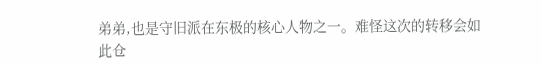弟弟,也是守旧派在东极的核心人物之一。难怪这次的转移会如此仓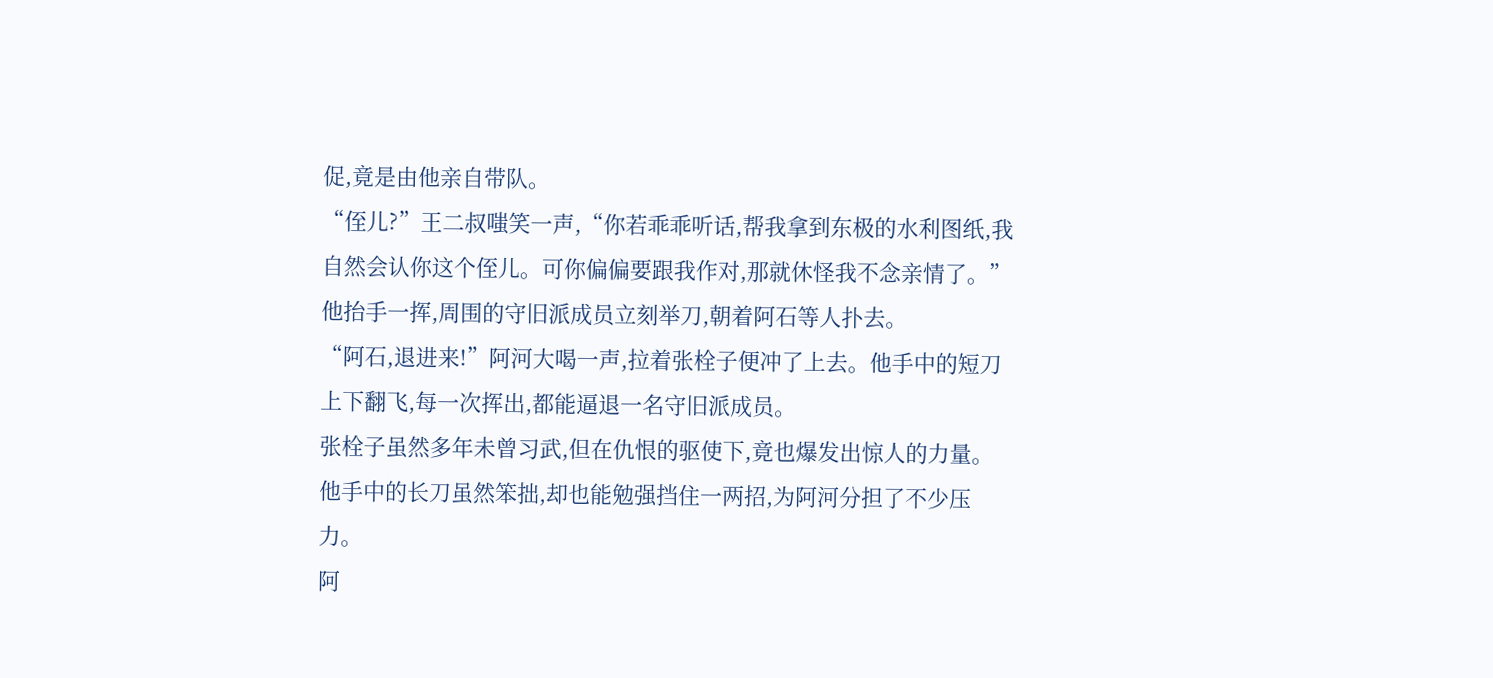促,竟是由他亲自带队。
“侄儿?”王二叔嗤笑一声,“你若乖乖听话,帮我拿到东极的水利图纸,我自然会认你这个侄儿。可你偏偏要跟我作对,那就休怪我不念亲情了。”
他抬手一挥,周围的守旧派成员立刻举刀,朝着阿石等人扑去。
“阿石,退进来!”阿河大喝一声,拉着张栓子便冲了上去。他手中的短刀上下翻飞,每一次挥出,都能逼退一名守旧派成员。
张栓子虽然多年未曾习武,但在仇恨的驱使下,竟也爆发出惊人的力量。他手中的长刀虽然笨拙,却也能勉强挡住一两招,为阿河分担了不少压力。
阿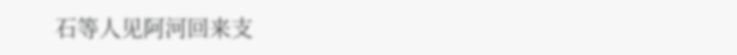石等人见阿河回来支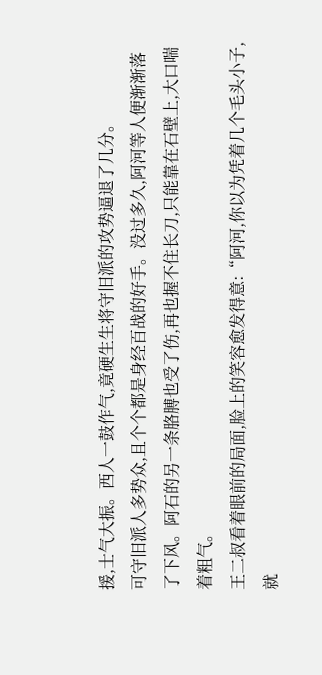援,士气大振。西人一鼓作气,竟硬生生将守旧派的攻势逼退了几分。
可守旧派人多势众,且个个都是身经百战的好手。没过多久,阿河等人便渐渐落了下风。阿石的另一条胳膊也受了伤,再也握不住长刀,只能靠在石壁上,大口喘着粗气。
王二叔看着眼前的局面,脸上的笑容愈发得意:“阿河,你以为凭着几个毛头小子,就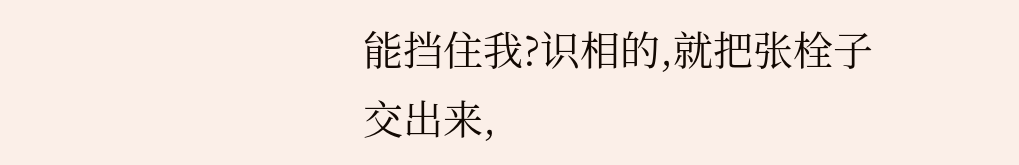能挡住我?识相的,就把张栓子交出来,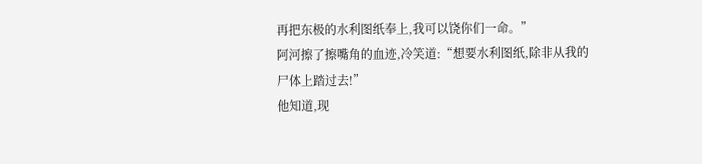再把东极的水利图纸奉上,我可以饶你们一命。”
阿河擦了擦嘴角的血迹,冷笑道:“想要水利图纸,除非从我的尸体上踏过去!”
他知道,现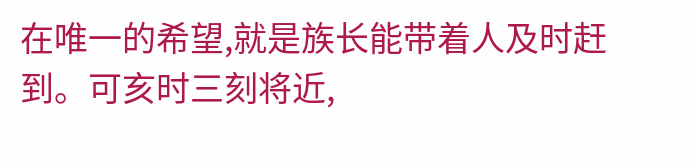在唯一的希望,就是族长能带着人及时赶到。可亥时三刻将近,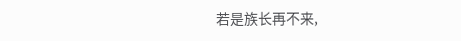若是族长再不来,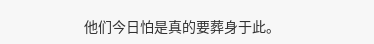他们今日怕是真的要葬身于此。